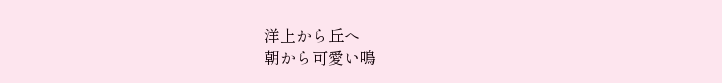洋上から丘へ
朝から可愛い鳴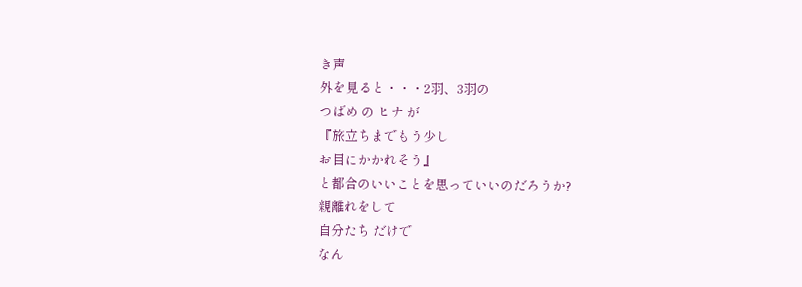き声
外を見ると・・・2羽、3羽の
つばめ の ヒナ が
『旅立ちまでもう少し
お目にかかれそう』
と都合のいいことを思っていいのだろうか?
親離れをして
自分たち だけで
なん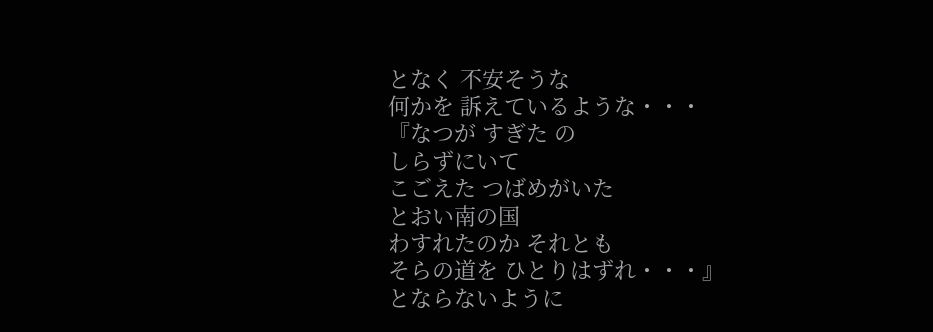となく 不安そうな
何かを 訴えているような・・・
『なつが すぎた の
しらずにいて
こごえた つばめがいた
とおい南の国
わすれたのか それとも
そらの道を ひとりはずれ・・・』
とならないように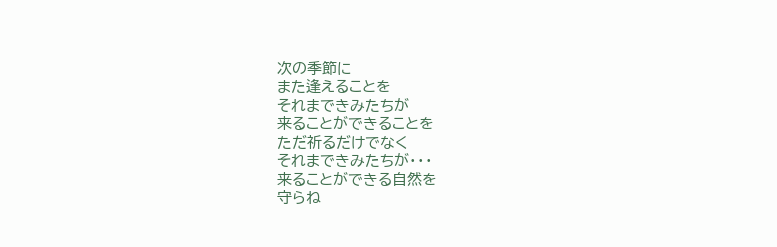次の季節に
また逢えることを
それまできみたちが
来ることができることを
ただ祈るだけでなく
それまできみたちが・・・
来ることができる自然を
守らね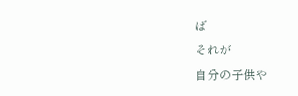ば
それが
自分の子供や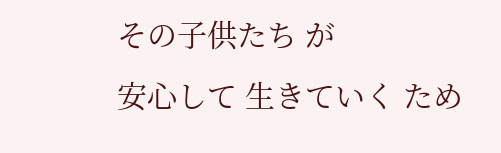その子供たち が
安心して 生きていく ため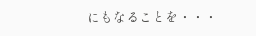にもなることを・・・